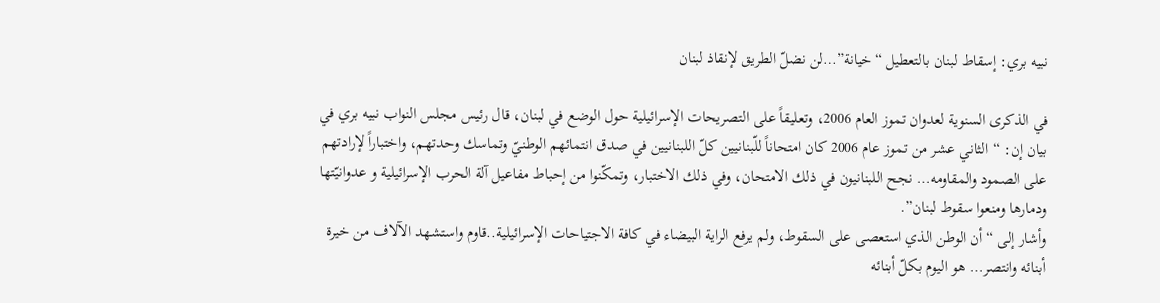نبيه بري: إسقاط لبنان بالتعطيل “خيانة”…لن نضلّ الطريق لإنقاذ لبنان

في الذكرى السنوية لعدوان تموز العام 2006، وتعليقاً على التصريحات الإسرائيلية حول الوضع في لبنان، قال رئيس مجلس النواب نبيه بري في بيان إن: “الثاني عشر من تموز عام 2006 كان امتحاناً للّبنانيين كلّ اللبنانيين في صدق انتمائهم الوطنيّ وتماسك وحدتهم، واختباراً لإرادتهم على الصمود والمقاومه… نجح اللبنانيون في ذلك الامتحان، وفي ذلك الاختبار، وتمكّنوا من إحباط مفاعيل آلة الحرب الإسرائيلية و عدوانيّتها ودمارها ومنعوا سقوط لبنان”.
وأشار إلى “أن الوطن الذي استعصى على السقوط، ولم يرفع الراية البيضاء في كافة الاجتياحات الإسرائيلية..قاوم واستشهد الآلاف من خيرة أبنائه وانتصر… هو اليوم بكلّ أبنائه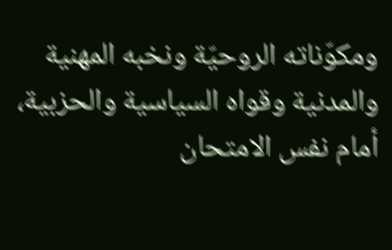ومكوّناته الروحيّة ونخبه المهنية والمدنية وقواه السياسية والحزبية، أمام نفس الامتحان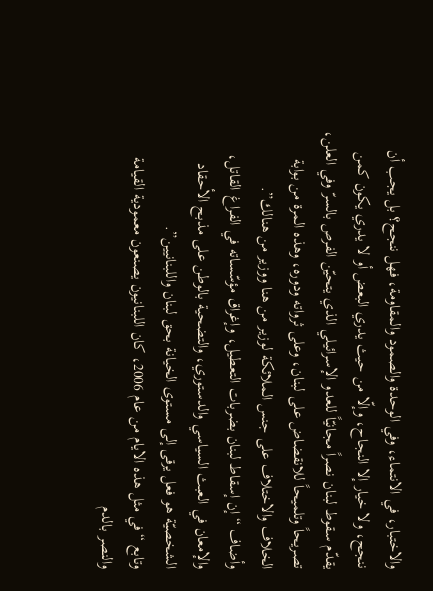والاختبار، في الانتماء، وفي الوحدة والصمود والمقاومة، فهل ننجح؟ بل يجب أن ننجح، ولا خيار إلا النجاح، وإلّا من حيث يدري البعض أو لا يدري يكون كمن يقدّم سقوط لبنان نصراً مجانيّاً للعدو الإسرائيلي الذي يتحيّن الفرص بالسرّ وفي العلن، تصريحاً وتلميحاً للانقضاض على لبنان، وعلى ثرواته ودوره، وهذه المرة من بوابة الخلاف والاختلاف على جنس الملائكة لوزير من هنا ووزير من هنالك”.
وأضاف “إن إسقاط لبنان بضربات التعطيل، وإغراق مؤسّساته في الفراغ القاتل، والإمعان في العبث السياسي والدستوري، والتضحية بالوطن على مذبح الأحقاد الشخصيّة هو فعل يرقى إلى مستوى الخيانة بحق لبنان واللبنانيين”.
وتابع “في مثل هذه الايام من عام 2006، كان اللبنانيون يصنعون معمودية القيامة والنصر بالدم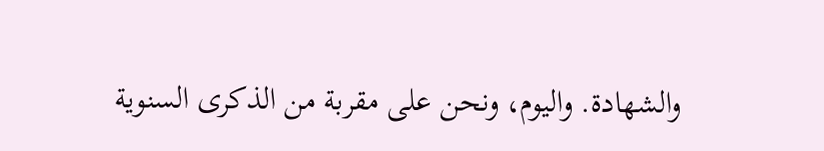والشهادة. واليوم، ونحن على مقربة من الذكرى السنوية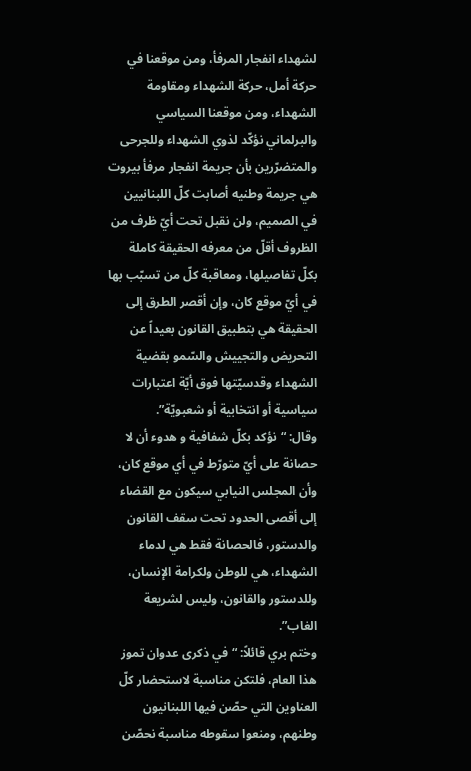لشهداء انفجار المرفأ، ومن موقعنا في حركة أمل، حركة الشهداء ومقاومة الشهداء، ومن موقعنا السياسي والبرلماني نؤكّد لذوي الشهداء وللجرحى والمتضرّرين بأن جريمة انفجار مرفأ بيروت هي جريمة وطنيه أصابت كلّ اللبنانيين في الصميم، ولن نقبل تحت أيّ ظرف من الظروف أقلّ من معرفه الحقيقة كاملة بكلّ تفاصيلها، ومعاقبة كلّ من تسبّب بها في أيّ موقع كان، وإن أقصر الطرق إلى الحقيقة هي بتطبيق القانون بعيداً عن التحريض والتجييش والسّمو بقضية الشهداء وقدسيّتها فوق أيّة اعتبارات سياسية أو انتخابية أو شعبويّة”.
وقال: “نؤكد بكلّ شفافية و هدوء أن لا حصانة على أيّ متورّط في أي موقع كان، وأن المجلس النيابي سيكون مع القضاء إلى أقصى الحدود تحت سقف القانون والدستور، فالحصانة فقط هي لدماء الشهداء، هي للوطن ولكرامة الإنسان، وللدستور والقانون، وليس لشريعة الغاب”.
وختم بري قائلاً: “في ذكرى عدوان تموز هذا العام، فلتكن مناسبة لاستحضار كلّ العناوين التي حصّن فيها اللبنانيون وطنهم، ومنعوا سقوطه مناسبة نحصّن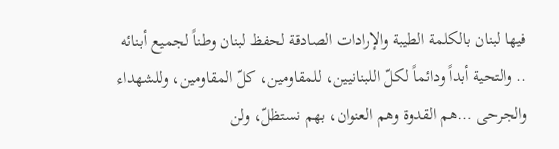فيها لبنان بالكلمة الطيبة والإرادات الصادقة لحفظ لبنان وطناً لجميع أبنائه .. والتحية أبداً ودائماً لكلّ اللبنانيين، للمقاومين، كلّ المقاومين، وللشهداء والجرحى …هم القدوة وهم العنوان، بهم نستظلّ، ولن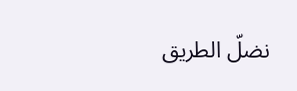نضلّ الطريق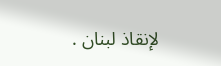لإنقاذ لبنان .